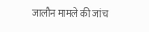जालौन मामले की जांच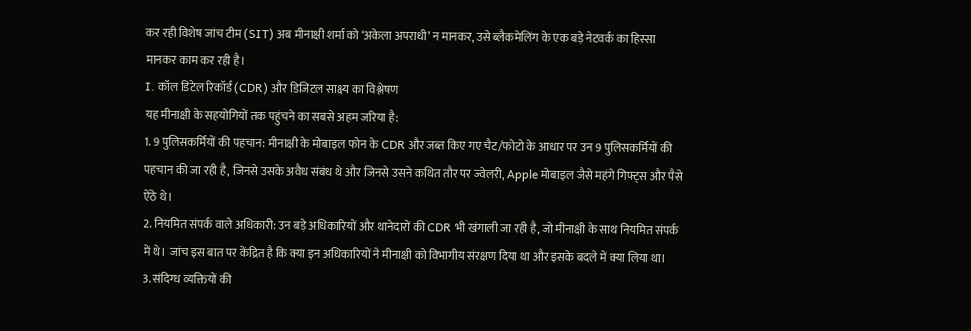कर रही विशेष जांच टीम (SIT) अब मीनाक्षी शर्मा को ‘अकेला अपराधी’ न मानकर, उसे ब्लैकमेलिंग के एक बड़े नेटवर्क का हिस्सा मानकर काम कर रही है।
I. कॉल डिटेल रिकॉर्ड (CDR) और डिजिटल साक्ष्य का विश्लेषण
यह मीनाक्षी के सहयोगियों तक पहुंचने का सबसे अहम जरिया है:
1. 9 पुलिसकर्मियों की पहचान: मीनाक्षी के मोबाइल फोन के CDR और जब्त किए गए चैट/फोटो के आधार पर उन 9 पुलिसकर्मियों की पहचान की जा रही है, जिनसे उसके अवैध संबंध थे और जिनसे उसने कथित तौर पर ज्वेलरी, Apple मोबाइल जैसे महंगे गिफ्ट्स और पैसे ऐंठे थे।
2. नियमित संपर्क वाले अधिकारी: उन बड़े अधिकारियों और थानेदारों की CDR भी खंगाली जा रही है, जो मीनाक्षी के साथ नियमित संपर्क में थे। जांच इस बात पर केंद्रित है कि क्या इन अधिकारियों ने मीनाक्षी को विभागीय संरक्षण दिया था और इसके बदले में क्या लिया था।
3. संदिग्ध व्यक्तियों की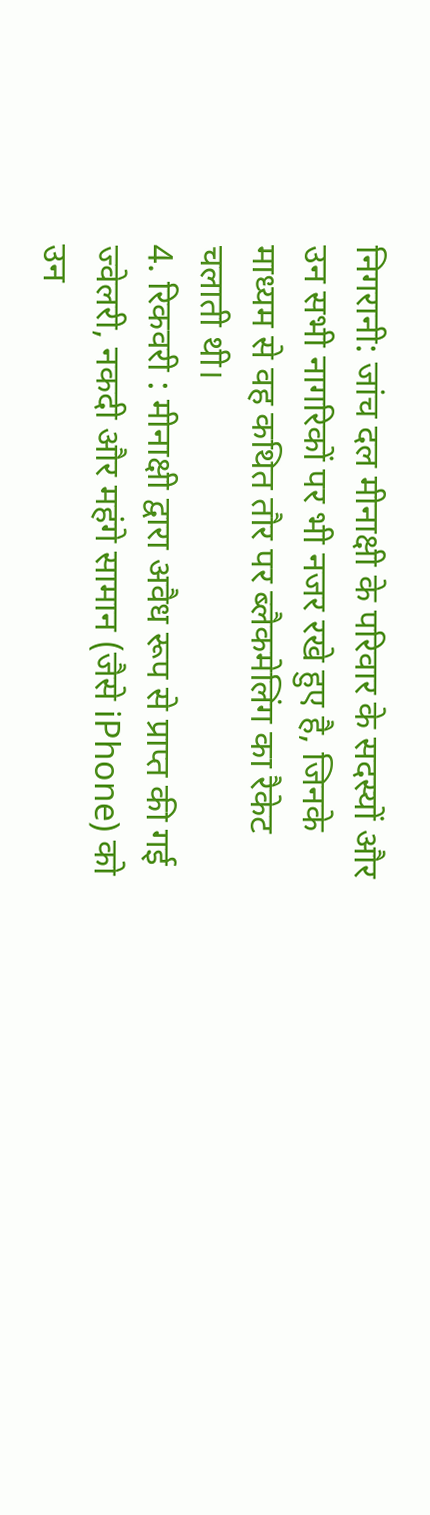निगरानी: जांच दल मीनाक्षी के परिवार के सदस्यों और उन सभी नागरिकों पर भी नजर रखे हुए है, जिनके माध्यम से वह कथित तौर पर ब्लैकमेलिंग का रैकेट चलाती थी।
4. रिकवरी : मीनाक्षी द्वारा अवैध रूप से प्राप्त की गई ज्वेलरी, नकदी और महंगे सामान (जैसे iPhone) को उन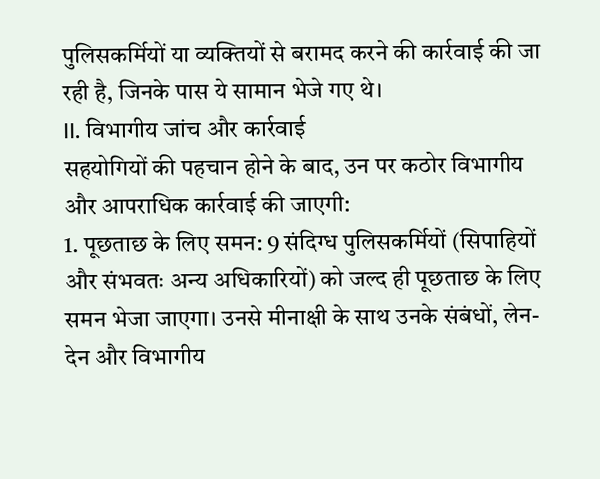पुलिसकर्मियों या व्यक्तियों से बरामद करने की कार्रवाई की जा रही है, जिनके पास ये सामान भेजे गए थे।
II. विभागीय जांच और कार्रवाई
सहयोगियों की पहचान होने के बाद, उन पर कठोर विभागीय और आपराधिक कार्रवाई की जाएगी:
1. पूछताछ के लिए समन: 9 संदिग्ध पुलिसकर्मियों (सिपाहियों और संभवतः अन्य अधिकारियों) को जल्द ही पूछताछ के लिए समन भेजा जाएगा। उनसे मीनाक्षी के साथ उनके संबंधों, लेन-देन और विभागीय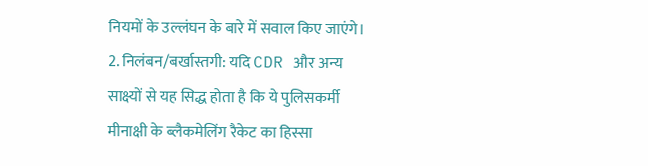नियमों के उल्लंघन के बारे में सवाल किए जाएंगे।
2. निलंबन/बर्खास्तगी: यदि CDR और अन्य साक्ष्यों से यह सिद्ध होता है कि ये पुलिसकर्मी मीनाक्षी के ब्लैकमेलिंग रैकेट का हिस्सा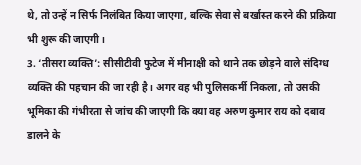थे, तो उन्हें न सिर्फ निलंबित किया जाएगा, बल्कि सेवा से बर्खास्त करने की प्रक्रिया भी शुरू की जाएगी।
3. ‘तीसरा व्यक्ति’: सीसीटीवी फुटेज में मीनाक्षी को थाने तक छोड़ने वाले संदिग्ध व्यक्ति की पहचान की जा रही है। अगर वह भी पुलिसकर्मी निकला, तो उसकी भूमिका की गंभीरता से जांच की जाएगी कि क्या वह अरुण कुमार राय को दबाव डालने के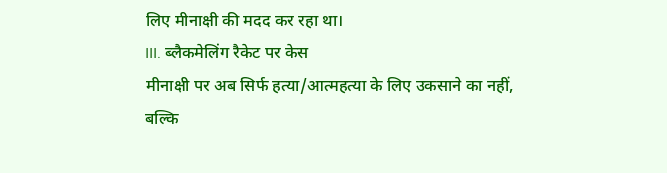लिए मीनाक्षी की मदद कर रहा था।
III. ब्लैकमेलिंग रैकेट पर केस
मीनाक्षी पर अब सिर्फ हत्या/आत्महत्या के लिए उकसाने का नहीं, बल्कि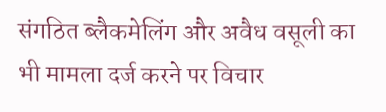संगठित ब्लैकमेलिंग और अवैध वसूली का भी मामला दर्ज करने पर विचार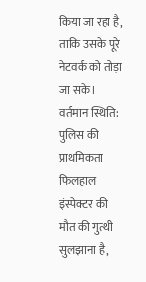किया जा रहा है, ताकि उसके पूरे नेटवर्क को तोड़ा जा सके।
वर्तमान स्थिति: पुलिस की प्राथमिकता फिलहाल इंस्पेक्टर की मौत की गुत्थी सुलझाना है,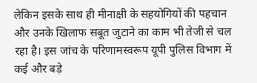लेकिन इसके साथ ही मीनाक्षी के सहयोगियों की पहचान और उनके खिलाफ सबूत जुटाने का काम भी तेजी से चल रहा है। इस जांच के परिणामस्वरूप यूपी पुलिस विभाग में कई और बड़े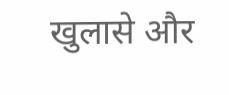खुलासे और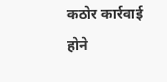कठोर कार्रवाई होने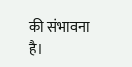की संभावना है।